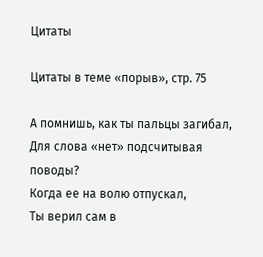Цитаты

Цитаты в теме «порыв», стр. 75

А помнишь, как ты пальцы загибал,
Для слова «нет» подсчитывая поводы?
Когда ее на волю отпускал,
Ты верил сам в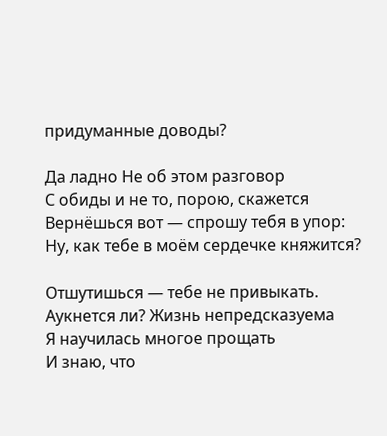придуманные доводы?

Да ладно Не об этом разговор
С обиды и не то, порою, скажется
Вернёшься вот — спрошу тебя в упор:
Ну, как тебе в моём сердечке княжится?

Отшутишься — тебе не привыкать.
Аукнется ли? Жизнь непредсказуема
Я научилась многое прощать
И знаю, что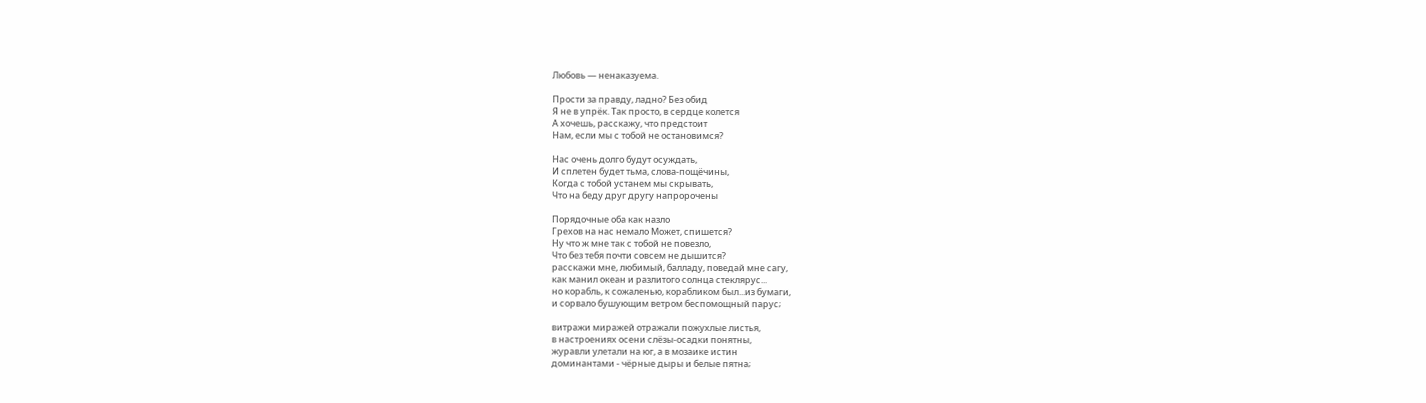Любовь — ненаказуема.

Прости за правду, ладно? Без обид
Я не в упрёк. Так просто, в сердце колется
А хочешь, расскажу, что предстоит
Нам, если мы с тобой не остановимся?

Нас очень долго будут осуждать,
И сплетен будет тьма, слова-пощёчины,
Когда с тобой устанем мы скрывать,
Что на беду друг другу напророчены

Порядочные оба как назло
Грехов на нас немало Может, спишется?
Ну что ж мне так с тобой не повезло,
Что без тебя почти совсем не дышится?
расскажи мне, любимый, балладу, поведай мне сагу,
как манил океан и разлитого солнца стеклярус...
но корабль, к сожаленью, корабликом был...из бумаги,
и сорвало бушующим ветром беспомощный парус;

витражи миражей отражали пожухлые листья,
в настроениях осени слёзы-осадки понятны,
журавли улетали на юг, а в мозаике истин
доминантами - чёрные дыры и белые пятна;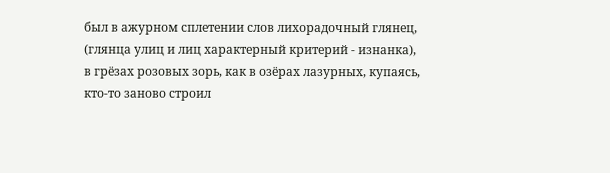был в ажурном сплетении слов лихорадочный глянец,
(глянца улиц и лиц характерный критерий - изнанка),
в грёзах розовых зорь, как в озёрах лазурных, купаясь,
кто-то заново строил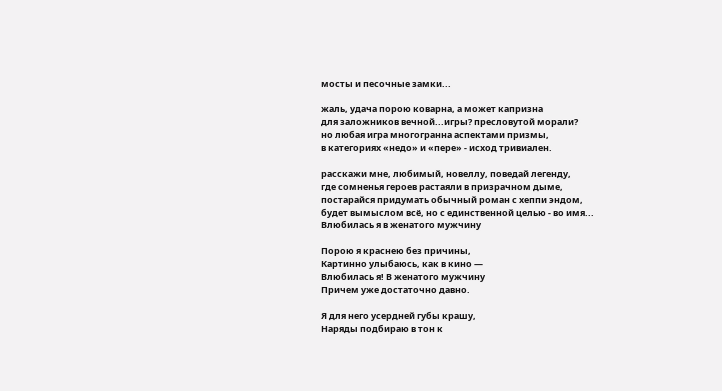мосты и песочные замки...

жаль, удача порою коварна, а может капризна
для заложников вечной...игры? пресловутой морали?
но любая игра многогранна аспектами призмы,
в категориях «недо» и «пере» - исход тривиален.

расскажи мне, любимый, новеллу, поведай легенду,
где сомненья героев растаяли в призрачном дыме,
постарайся придумать обычный роман с хеппи эндом,
будет вымыслом всё, но с единственной целью - во имя...
Влюбилась я в женатого мужчину

Порою я краснею без причины,
Картинно улыбаюсь, как в кино —
Влюбилась я! В женатого мужчину
Причем уже достаточно давно.

Я для него усердней губы крашу,
Наряды подбираю в тон к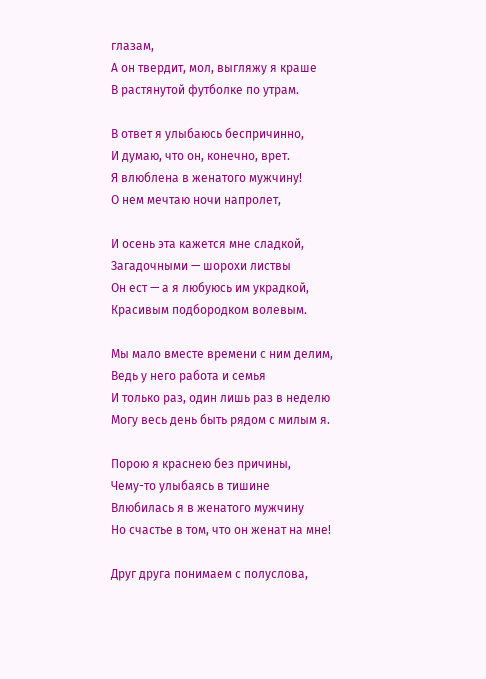глазам,
А он твердит, мол, выгляжу я краше
В растянутой футболке по утрам.

В ответ я улыбаюсь беспричинно,
И думаю, что он, конечно, врет.
Я влюблена в женатого мужчину!
О нем мечтаю ночи напролет,

И осень эта кажется мне сладкой,
Загадочными — шорохи листвы
Он ест — а я любуюсь им украдкой,
Красивым подбородком волевым.

Мы мало вместе времени с ним делим,
Ведь у него работа и семья
И только раз, один лишь раз в неделю
Могу весь день быть рядом с милым я.

Порою я краснею без причины,
Чему-то улыбаясь в тишине
Влюбилась я в женатого мужчину
Но счастье в том, что он женат на мне!

Друг друга понимаем с полуслова,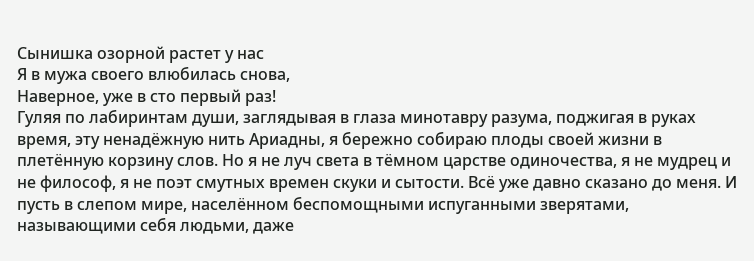Сынишка озорной растет у нас
Я в мужа своего влюбилась снова,
Наверное, уже в сто первый раз!
Гуляя по лабиринтам души, заглядывая в глаза минотавру разума, поджигая в руках время, эту ненадёжную нить Ариадны, я бережно собираю плоды своей жизни в плетённую корзину слов. Но я не луч света в тёмном царстве одиночества, я не мудрец и не философ, я не поэт смутных времен скуки и сытости. Всё уже давно сказано до меня. И пусть в слепом мире, населённом беспомощными испуганными зверятами, называющими себя людьми, даже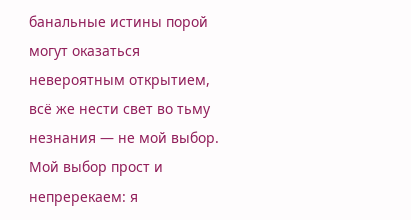банальные истины порой могут оказаться невероятным открытием, всё же нести свет во тьму незнания — не мой выбор. Мой выбор прост и непререкаем: я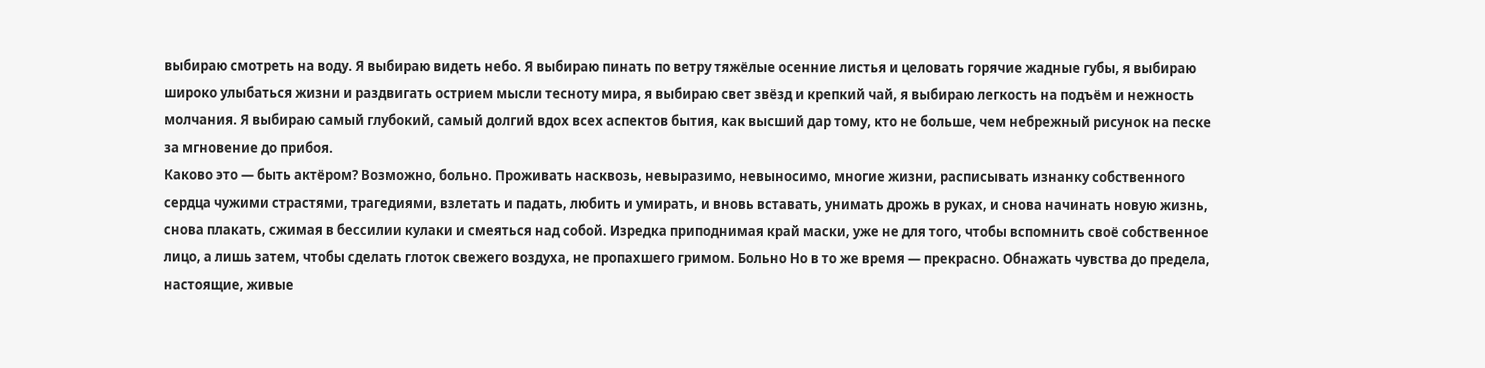выбираю смотреть на воду. Я выбираю видеть небо. Я выбираю пинать по ветру тяжёлые осенние листья и целовать горячие жадные губы, я выбираю широко улыбаться жизни и раздвигать острием мысли тесноту мира, я выбираю свет звёзд и крепкий чай, я выбираю легкость на подъём и нежность молчания. Я выбираю самый глубокий, самый долгий вдох всех аспектов бытия, как высший дар тому, кто не больше, чем небрежный рисунок на песке за мгновение до прибоя.
Каково это — быть актёром? Возможно, больно. Проживать насквозь, невыразимо, невыносимо, многие жизни, расписывать изнанку собственного сердца чужими страстями, трагедиями, взлетать и падать, любить и умирать, и вновь вставать, унимать дрожь в руках, и снова начинать новую жизнь, снова плакать, сжимая в бессилии кулаки и смеяться над собой. Изредка приподнимая край маски, уже не для того, чтобы вспомнить своё собственное лицо, а лишь затем, чтобы сделать глоток свежего воздуха, не пропахшего гримом. Больно Но в то же время — прекрасно. Обнажать чувства до предела, настоящие, живые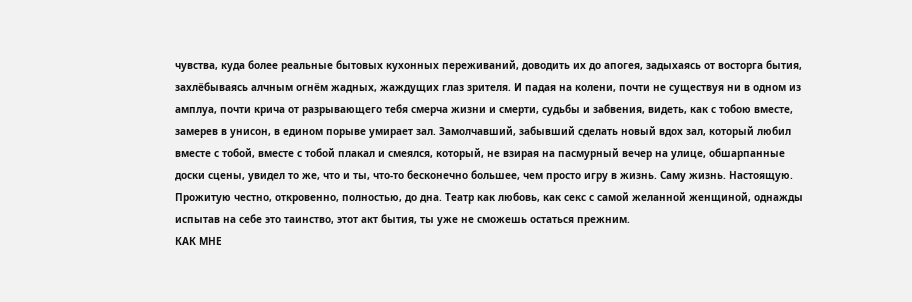чувства, куда более реальные бытовых кухонных переживаний, доводить их до апогея, задыхаясь от восторга бытия, захлёбываясь алчным огнём жадных, жаждущих глаз зрителя. И падая на колени, почти не существуя ни в одном из амплуа, почти крича от разрывающего тебя смерча жизни и смерти, судьбы и забвения, видеть, как с тобою вместе, замерев в унисон, в едином порыве умирает зал. Замолчавший, забывший сделать новый вдох зал, который любил вместе с тобой, вместе с тобой плакал и смеялся, который, не взирая на пасмурный вечер на улице, обшарпанные доски сцены, увидел то же, что и ты, что-то бесконечно большее, чем просто игру в жизнь. Саму жизнь. Настоящую. Прожитую честно, откровенно, полностью, до дна. Театр как любовь, как секс с самой желанной женщиной, однажды испытав на себе это таинство, этот акт бытия, ты уже не сможешь остаться прежним.
КАК МНЕ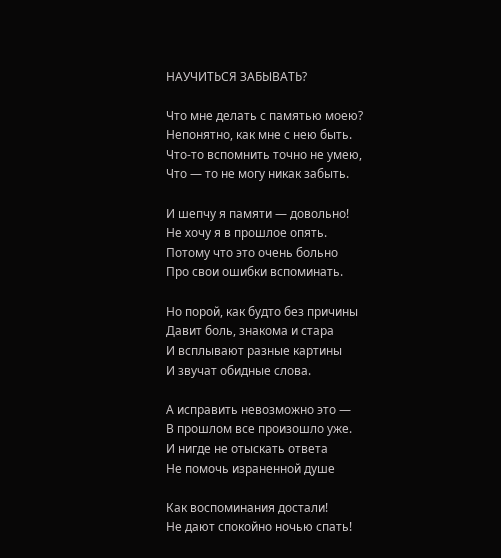НАУЧИТЬСЯ ЗАБЫВАТЬ?

Что мне делать с памятью моею?
Непонятно, как мне с нею быть.
Что-то вспомнить точно не умею,
Что — то не могу никак забыть.

И шепчу я памяти — довольно!
Не хочу я в прошлое опять.
Потому что это очень больно
Про свои ошибки вспоминать.

Но порой, как будто без причины
Давит боль, знакома и стара
И всплывают разные картины
И звучат обидные слова.

А исправить невозможно это —
В прошлом все произошло уже.
И нигде не отыскать ответа
Не помочь израненной душе

Как воспоминания достали!
Не дают спокойно ночью спать!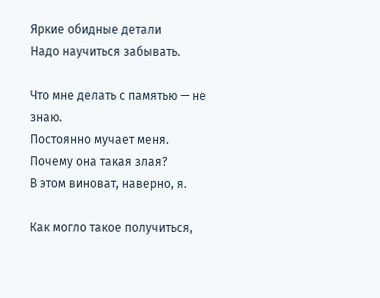Яркие обидные детали
Надо научиться забывать.

Что мне делать с памятью — не знаю.
Постоянно мучает меня.
Почему она такая злая?
В этом виноват, наверно, я.

Как могло такое получиться,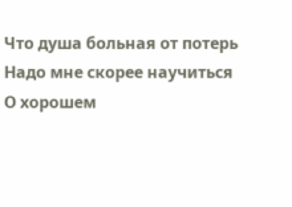Что душа больная от потерь
Надо мне скорее научиться
О хорошем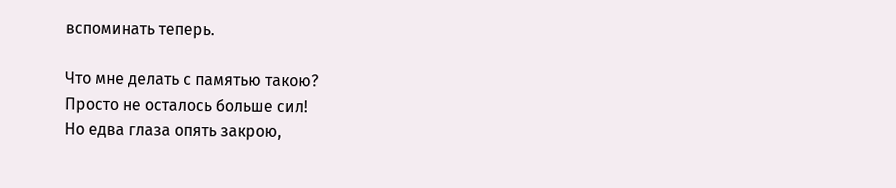вспоминать теперь.

Что мне делать с памятью такою?
Просто не осталось больше сил!
Но едва глаза опять закрою,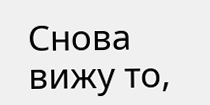Снова вижу то,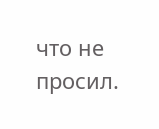что не просил.